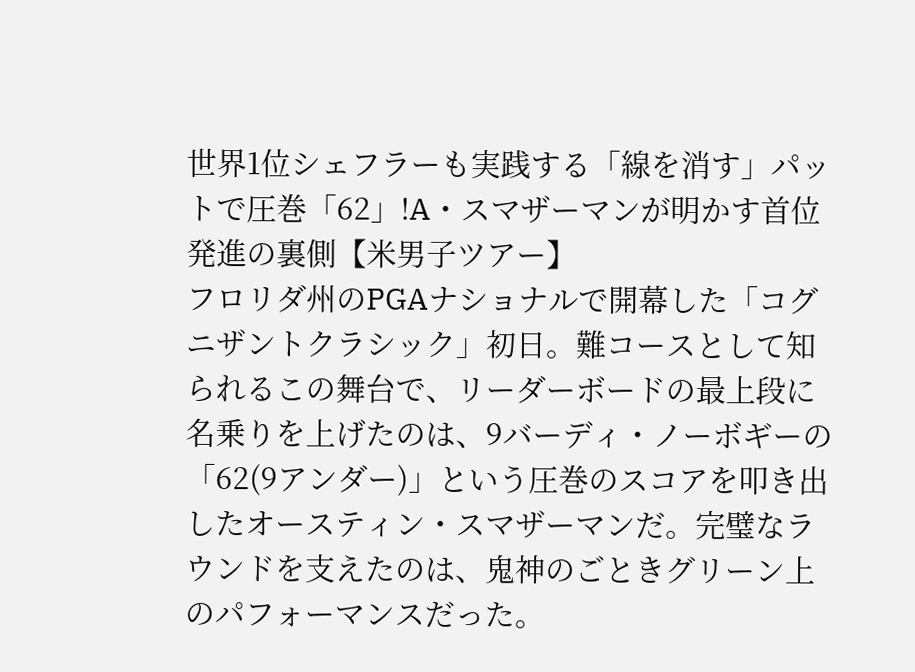世界1位シェフラーも実践する「線を消す」パットで圧巻「62」!A・スマザーマンが明かす首位発進の裏側【米男子ツアー】
フロリダ州のPGAナショナルで開幕した「コグニザントクラシック」初日。難コースとして知られるこの舞台で、リーダーボードの最上段に名乗りを上げたのは、9バーディ・ノーボギーの「62(9アンダー)」という圧巻のスコアを叩き出したオースティン・スマザーマンだ。完璧なラウンドを支えたのは、鬼神のごときグリーン上のパフォーマンスだった。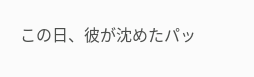この日、彼が沈めたパッ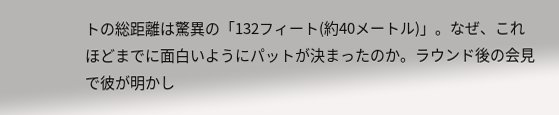トの総距離は驚異の「132フィート(約40メートル)」。なぜ、これほどまでに面白いようにパットが決まったのか。ラウンド後の会見で彼が明かし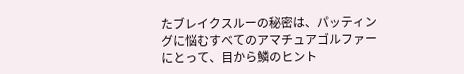たブレイクスルーの秘密は、パッティングに悩むすべてのアマチュアゴルファーにとって、目から鱗のヒント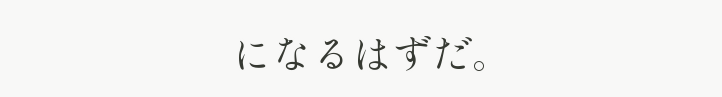になるはずだ。